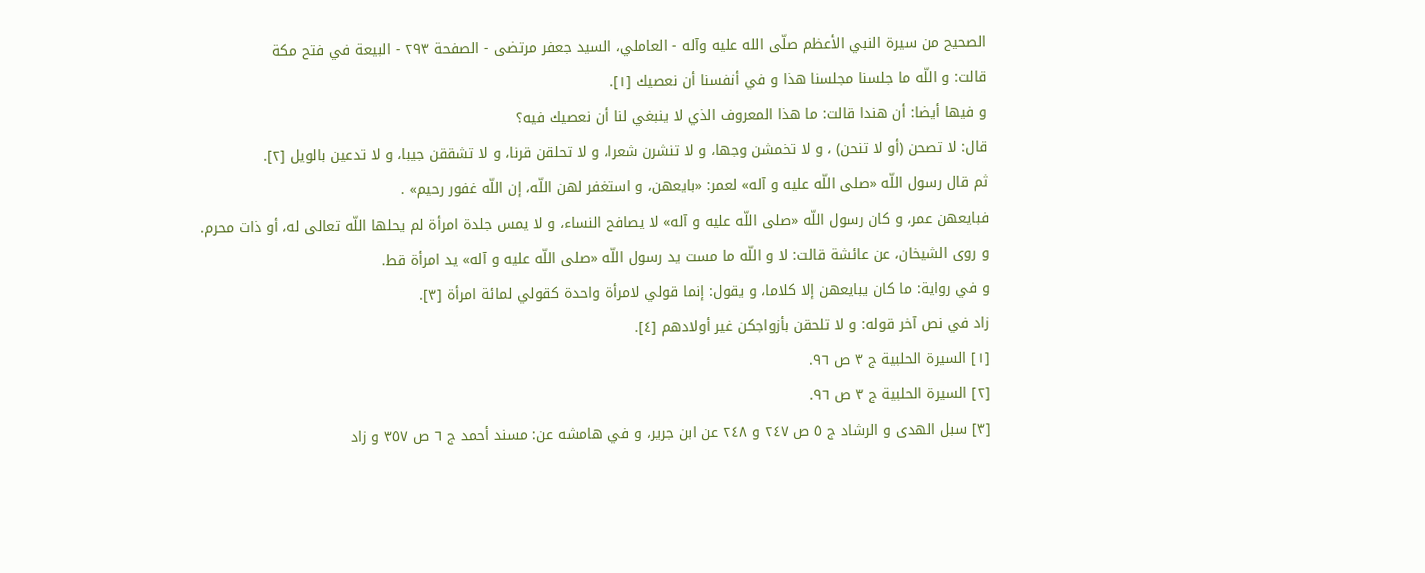الصحيح من سيرة النبي الأعظم صلّى الله عليه وآله - العاملي، السيد جعفر مرتضى - الصفحة ٢٩٣ - البيعة في فتح مكة
قالت: و اللّه ما جلسنا مجلسنا هذا و في أنفسنا أن نعصيك [١].
و فيها أيضا: أن هندا قالت: ما هذا المعروف الذي لا ينبغي لنا أن نعصيك فيه؟
قال: لا تصحن (أو لا تنحن) ، و لا تخمشن وجها، و لا تنشرن شعرا، و لا تحلقن قرنا، و لا تشققن جيبا، و لا تدعين بالويل [٢].
ثم قال رسول اللّه «صلى اللّه عليه و آله» لعمر: «بايعهن، و استغفر لهن اللّه، إن اللّه غفور رحيم» .
فبايعهن عمر، و كان رسول اللّه «صلى اللّه عليه و آله» لا يصافح النساء، و لا يمس جلدة امرأة لم يحلها اللّه تعالى له، أو ذات محرم.
و روى الشيخان، عن عائشة قالت: لا و اللّه ما مست يد رسول اللّه «صلى اللّه عليه و آله» يد امرأة قط.
و في رواية: ما كان يبايعهن إلا كلاما، و يقول: إنما قولي لامرأة واحدة كقولي لمائة امرأة [٣].
زاد في نص آخر قوله: و لا تلحقن بأزواجكن غير أولادهم [٤].
[١] السيرة الحلبية ج ٣ ص ٩٦.
[٢] السيرة الحلبية ج ٣ ص ٩٦.
[٣] سبل الهدى و الرشاد ج ٥ ص ٢٤٧ و ٢٤٨ عن ابن جرير، و في هامشه عن: مسند أحمد ج ٦ ص ٣٥٧ و زاد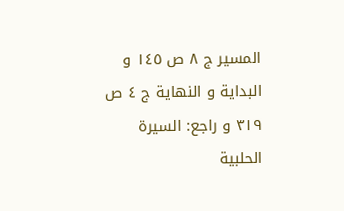المسير ج ٨ ص ١٤٥ و البداية و النهاية ج ٤ ص ٣١٩ و راجع: السيرة الحلبية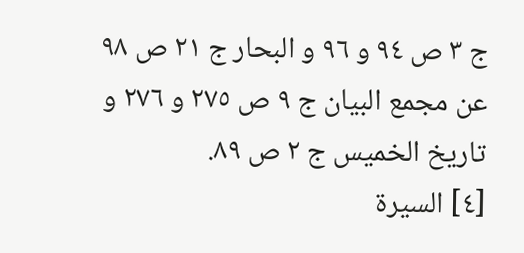ج ٣ ص ٩٤ و ٩٦ و البحار ج ٢١ ص ٩٨ عن مجمع البيان ج ٩ ص ٢٧٥ و ٢٧٦ و تاريخ الخميس ج ٢ ص ٨٩.
[٤] السيرة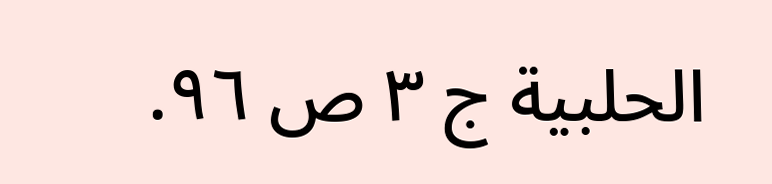الحلبية ج ٣ ص ٩٦.